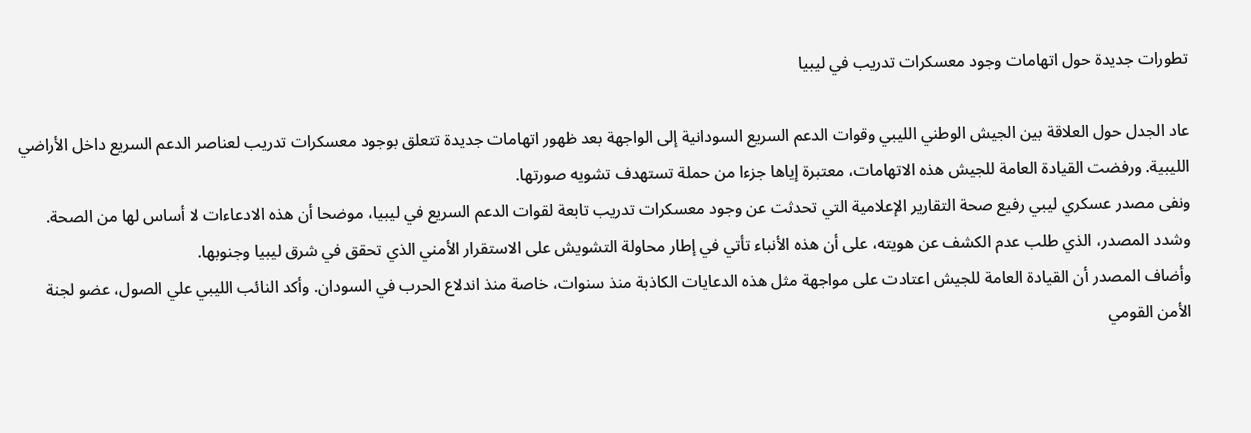تطورات جديدة حول اتهامات وجود معسكرات تدريب في ليبيا

عاد الجدل حول العلاقة بين الجيش الوطني الليبي وقوات الدعم السريع السودانية إلى الواجهة بعد ظهور اتهامات جديدة تتعلق بوجود معسكرات تدريب لعناصر الدعم السريع داخل الأراضي الليبية. ورفضت القيادة العامة للجيش هذه الاتهامات، معتبرة إياها جزءا من حملة تستهدف تشويه صورتها.
ونفى مصدر عسكري ليبي رفيع صحة التقارير الإعلامية التي تحدثت عن وجود معسكرات تدريب تابعة لقوات الدعم السريع في ليبيا، موضحا أن هذه الادعاءات لا أساس لها من الصحة. وشدد المصدر، الذي طلب عدم الكشف عن هويته، على أن هذه الأنباء تأتي في إطار محاولة التشويش على الاستقرار الأمني الذي تحقق في شرق ليبيا وجنوبها.
وأضاف المصدر أن القيادة العامة للجيش اعتادت على مواجهة مثل هذه الدعايات الكاذبة منذ سنوات، خاصة منذ اندلاع الحرب في السودان. وأكد النائب الليبي علي الصول، عضو لجنة الأمن القومي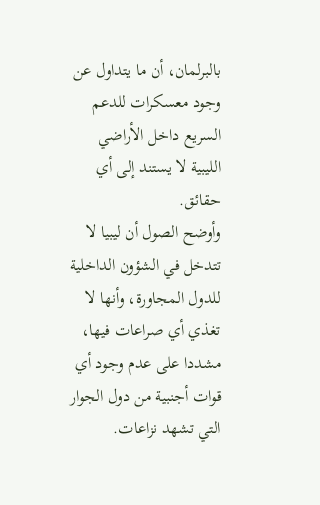بالبرلمان، أن ما يتداول عن وجود معسكرات للدعم السريع داخل الأراضي الليبية لا يستند إلى أي حقائق.
وأوضح الصول أن ليبيا لا تتدخل في الشؤون الداخلية للدول المجاورة، وأنها لا تغذي أي صراعات فيها، مشددا على عدم وجود أي قوات أجنبية من دول الجوار التي تشهد نزاعات.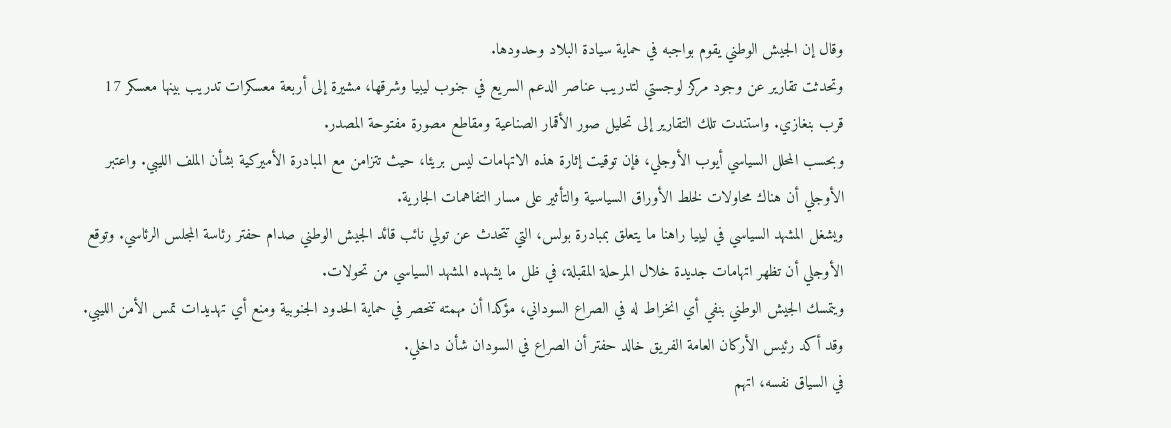وقال إن الجيش الوطني يقوم بواجبه في حماية سيادة البلاد وحدودها.
وتحدثت تقارير عن وجود مركز لوجستي لتدريب عناصر الدعم السريع في جنوب ليبيا وشرقها، مشيرة إلى أربعة معسكرات تدريب بينها معسكر 17 قرب بنغازي. واستندت تلك التقارير إلى تحليل صور الأقمار الصناعية ومقاطع مصورة مفتوحة المصدر.
وبحسب المحلل السياسي أيوب الأوجلي، فإن توقيت إثارة هذه الاتهامات ليس بريئا، حيث تتزامن مع المبادرة الأميركية بشأن الملف الليبي. واعتبر الأوجلي أن هناك محاولات لخلط الأوراق السياسية والتأثير على مسار التفاهمات الجارية.
ويشغل المشهد السياسي في ليبيا راهنا ما يتعلق بمبادرة بولس، التي تتحدث عن تولي نائب قائد الجيش الوطني صدام حفتر رئاسة المجلس الرئاسي. وتوقع الأوجلي أن تظهر اتهامات جديدة خلال المرحلة المقبلة، في ظل ما يشهده المشهد السياسي من تحولات.
ويتمسك الجيش الوطني بنفي أي انخراط له في الصراع السوداني، مؤكدا أن مهمته تنحصر في حماية الحدود الجنوبية ومنع أي تهديدات تمس الأمن الليبي. وقد أكد رئيس الأركان العامة الفريق خالد حفتر أن الصراع في السودان شأن داخلي.
في السياق نفسه، اتهم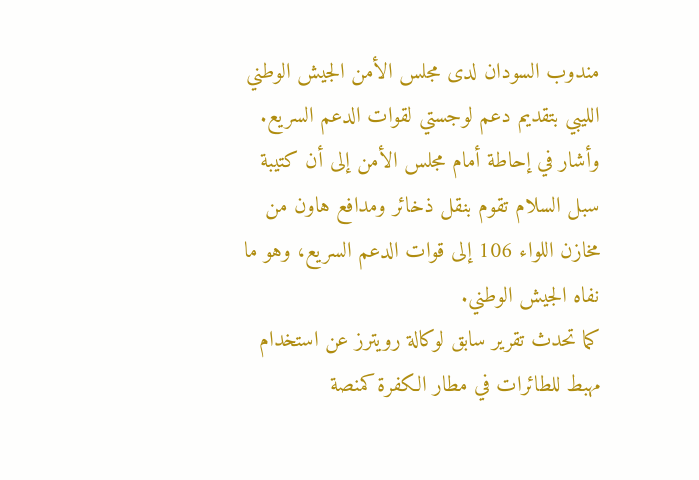مندوب السودان لدى مجلس الأمن الجيش الوطني الليبي بتقديم دعم لوجستي لقوات الدعم السريع. وأشار في إحاطة أمام مجلس الأمن إلى أن كتيبة سبل السلام تقوم بنقل ذخائر ومدافع هاون من مخازن اللواء 106 إلى قوات الدعم السريع، وهو ما نفاه الجيش الوطني.
كما تحدث تقرير سابق لوكالة رويترز عن استخدام مهبط للطائرات في مطار الكفرة كمنصة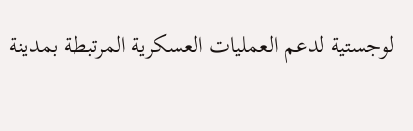لوجستية لدعم العمليات العسكرية المرتبطة بمدينة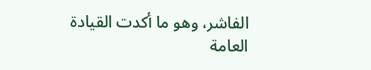الفاشر، وهو ما أكدت القيادة العامة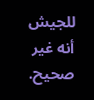للجيش أنه غير صحيح.